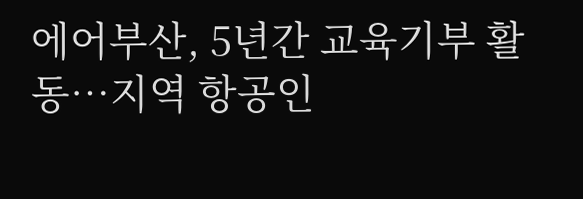에어부산, 5년간 교육기부 활동…지역 항공인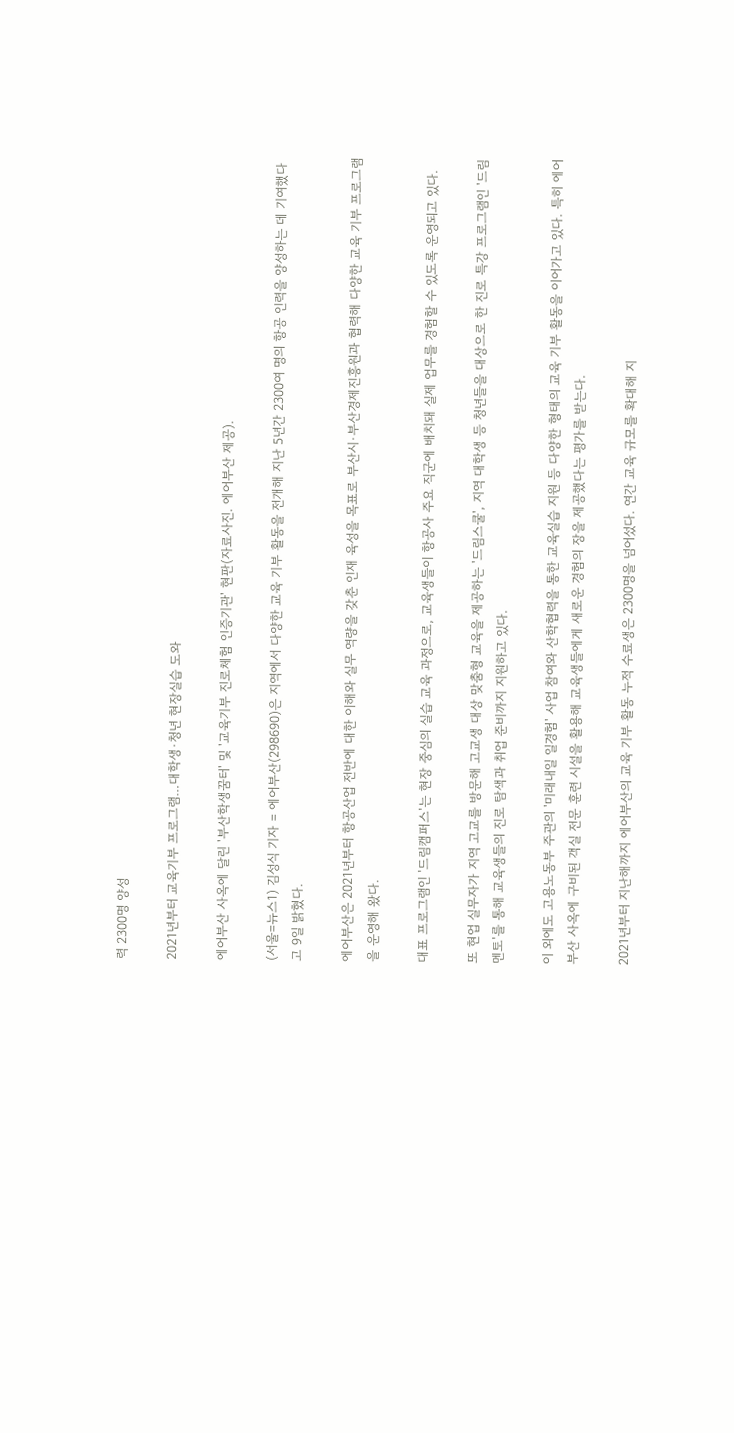력 2300명 양성

2021년부터 교육기부 프로그램…대학생·청년 현장실습 도와

에어부산 사옥에 달린 '부산학생꿈터' 및 '교육기부 진로체험 인증기관' 현판(자료사진. 에어부산 제공).

(서울=뉴스1) 김성식 기자 = 에어부산(298690)은 지역에서 다양한 교육 기부 활동을 전개해 지난 5년간 2300여 명의 항공 인력을 양성하는 데 기여했다고 9일 밝혔다.

에어부산은 2021년부터 항공산업 전반에 대한 이해와 실무 역량을 갖춘 인재 육성을 목표로 부산시·부산경제진흥원과 협력해 다양한 교육 기부 프로그램을 운영해 왔다.

대표 프로그램인 '드림캠퍼스'는 현장 중심의 실습 교육 과정으로, 교육생들이 항공사 주요 직군에 배치돼 실제 업무를 경험할 수 있도록 운영되고 있다.

또 현업 실무자가 지역 고교를 방문해 고교생 대상 맞춤형 교육을 제공하는 '드림스쿨', 지역 대학생 등 청년들을 대상으로 한 진로 특강 프로그램인 '드림멘토'를 통해 교육생들의 진로 탐색과 취업 준비까지 지원하고 있다.

이 외에도 고용노동부 주관의 '미래내일 일경험' 사업 참여와 산학협력을 통한 교육실습 지원 등 다양한 형태의 교육 기부 활동을 이어가고 있다. 특히 에어부산 사옥에 구비된 객실 전문 훈련 시설을 활용해 교육생들에게 새로운 경험의 장을 제공했다는 평가를 받는다.

2021년부터 지난해까지 에어부산의 교육 기부 활동 누적 수료생은 2300명을 넘어섰다. 연간 교육 규모를 확대해 지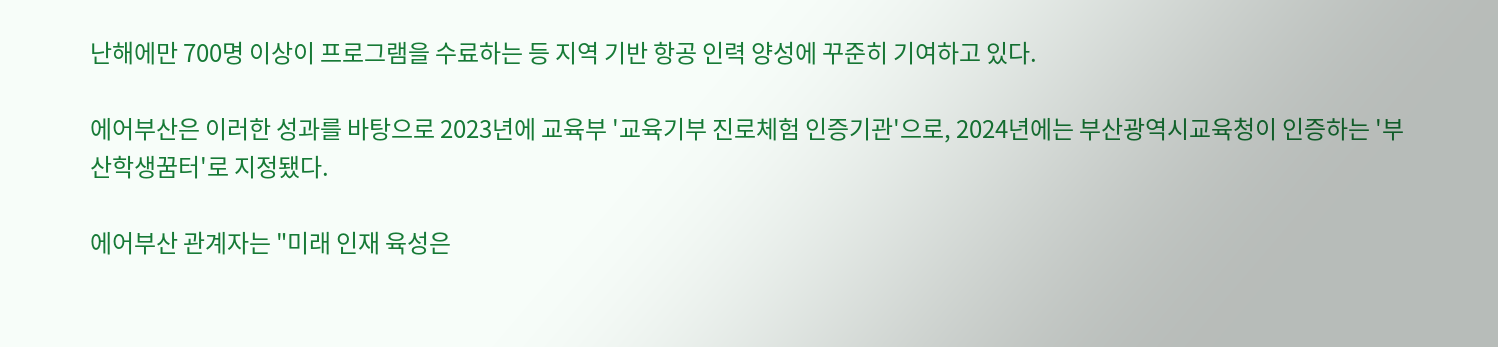난해에만 700명 이상이 프로그램을 수료하는 등 지역 기반 항공 인력 양성에 꾸준히 기여하고 있다.

에어부산은 이러한 성과를 바탕으로 2023년에 교육부 '교육기부 진로체험 인증기관'으로, 2024년에는 부산광역시교육청이 인증하는 '부산학생꿈터'로 지정됐다.

에어부산 관계자는 "미래 인재 육성은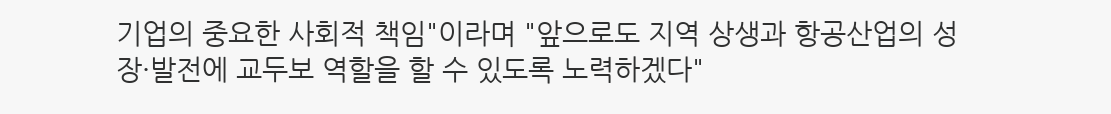기업의 중요한 사회적 책임"이라며 "앞으로도 지역 상생과 항공산업의 성장·발전에 교두보 역할을 할 수 있도록 노력하겠다"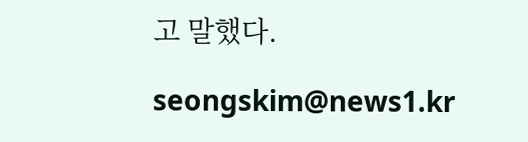고 말했다.

seongskim@news1.kr